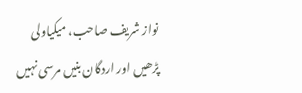نواز شریف صاحب، میکیاولی پڑھیں اور اردگان بنیں مرسی نہیں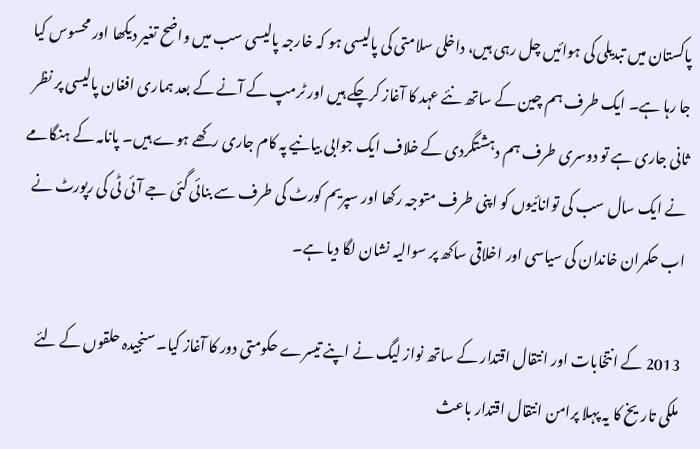پاکستان میں تبدیلی کی ہوائیں چل رہی ہیں، داخلی سلامتی کی پالیسی ہو کہ خارجہ پالیسی سب میں واضح تغیر دیکھا اور محسوس کیا جا رہا ہے۔ ایک طرف ہم چین کے ساتھ نئے عہد کا آغاز کرچکے ہیں اور ٹرمپ کے آنے کے بعد ہماری افغان پالیسی پر نظر ثانی جاری ہے تو دوسری طرف ہم دہشتگردی کے خلاف ایک جوابی بیانیے پہ کام جاری رکھے ہوے ہیں۔ پانامہ کے ہنگامے نے ایک سال سب کی توانائیوں کو اپنی طرف متوجہ رکھا اور سپریم کورٹ کی طرف سے بنائی گئی جے آئی ٹی کی رپورٹ نے اب حکمران خاندان کی سیاسی اور اخلاقی ساکھ پر سوالیہ نشان لگا دیا ہے۔

2013 کے انتخابات اور انتقال اقتدار کے ساتھ نواز لیگ نے اپنے تیسرے حکومتی دور کا آغاز کیا۔ سنجیدہ حلقوں کے لئے ملکی تاریخ کا یہ پہلا پرامن انتقال اقتدار باعث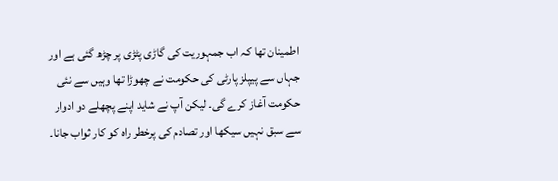اطمینان تھا کہ اب جمہوریت کی گاڑی پٹڑی پر چڑھ گئی ہے اور جہاں سے پیپلز پارٹی کی حکومت نے چھوڑا تھا وہیں سے نئی حکومت آغاز کرے گی۔ لیکن آپ نے شاید اپنے پچھلے دو ادوار سے سبق نہیں سیکھا اور تصادم کی پرخطر راہ کو کار ثواب جانا۔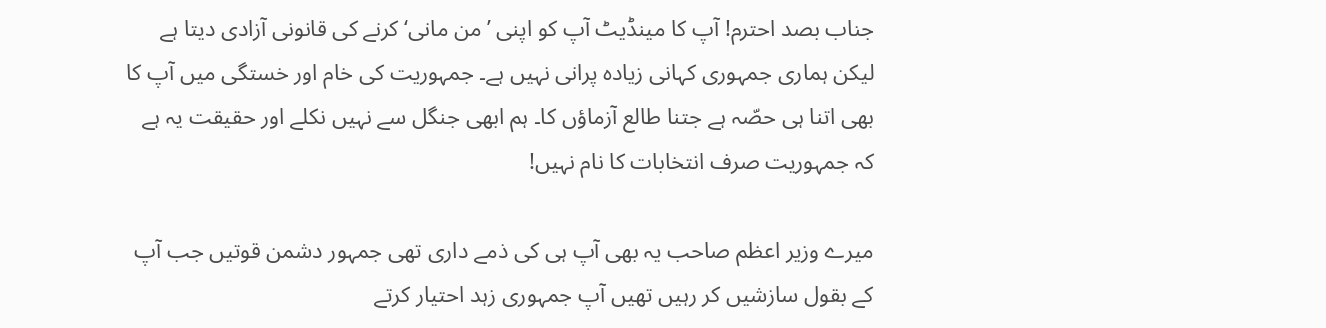جناب بصد احترم! آپ کا مینڈیٹ آپ کو اپنی ’من مانی‘ کرنے کی قانونی آزادی دیتا ہے لیکن ہماری جمہوری کہانی زیادہ پرانی نہیں ہے۔ جمہوریت کی خام اور خستگی میں آپ کا بھی اتنا ہی حصّہ ہے جتنا طالع آزماؤں کا۔ ہم ابھی جنگل سے نہیں نکلے اور حقیقت یہ ہے کہ جمہوریت صرف انتخابات کا نام نہیں!

میرے وزیر اعظم صاحب یہ بھی آپ ہی کی ذمے داری تھی جمہور دشمن قوتیں جب آپ کے بقول سازشیں کر رہیں تھیں آپ جمہوری زہد احتیار کرتے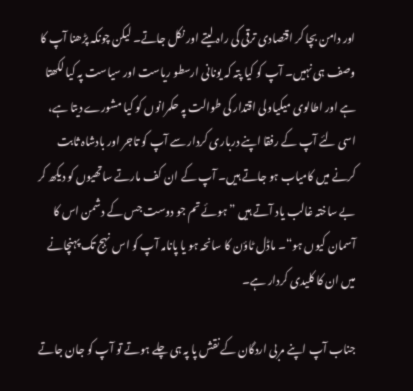اور دامن بچا کر اقتصادی ترقی کی راہ لیتے اور نکل جاتے۔ لیکن چونکہ پڑھنا آپ کا وصف ہی نہیں۔ آپ کو کیا پتہ کہ یونانی ارسطو ریاست اور سیاست پہ کیا لکھتا ہے اور اطالوی میکیاولی اقتدار کی طوالت پہ حکمرانوں کو کیا مشورے دیتا ہے، اسی لئے آپ کے رفقا اپنے درباری کردار سے آپ کو تاجر اور بادشاہ ثابت کرنے میں کامیاب ہو جاتے ہیں۔ آپ کے ان کف مارتے ساتھیوں کو دیکھ کر بے ساختہ غالب یاد آتے ہیں ”ہوئے تم جو دوست جس کے دشمن اس کا آسمان کیوں ہو“۔ ماڈل ٹاؤن کا سانحہ ہو یا پانامہ آپ کو اس نہج تک پہنچانے میں ان کا کلیدی کردار ہے۔

جناب آپ اپنے مربی اردگان کے نقش پا پہ ہی چلے ہوتے تو آپ کو جان جاتے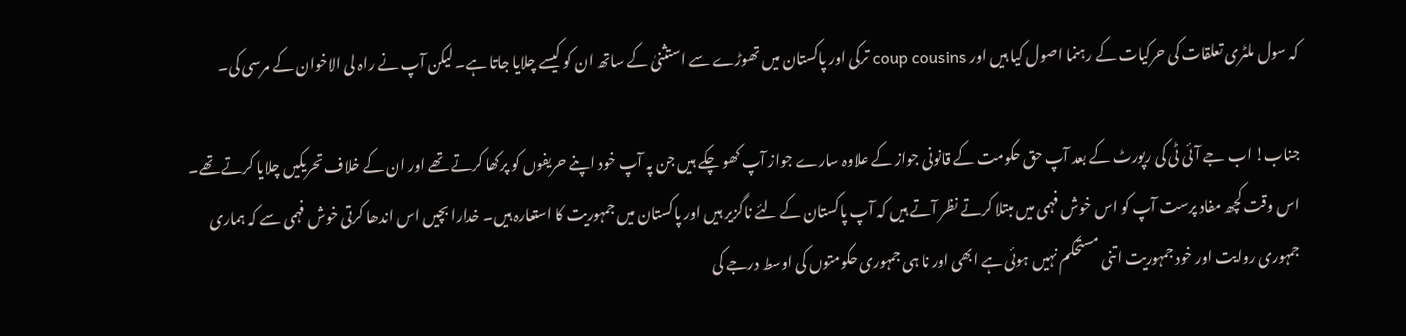کہ سول ملٹری تعلقات کی حرکیات کے رہنما اصول کیا ہیں اور coup cousins ترکی اور پاکستان میں تھوڑے سے استثنیٰ کے ساتھ ان کو کیسے چلایا جاتا ہے۔ لیکن آپ نے راہ لی الاخوان کے مرسی کی۔

جناب! اب جے آئی ٹی کی رپورٹ کے بعد آپ حق حکومت کے قانونی جواز کے علاوہ سارے جواز آپ کھو چکے ہیں جن پہ آپ خود اپنے حریفوں کو پرکھا کرتے تھے اور ان کے خلاف تحریکیں چلایا کرتے تھے۔ اس وقت کچھ مفاد پرست آپ کو اس خوش فہمی میں مبتلا کرتے نظر آتے ہیں کہ آپ پاکستان کے لئے ناگزیر ہیں اور پاکستان میں جمہوریت کا استعارہ ہیں۔ خدارا بچیں اس اندھا کرتی خوش فہمی سے کہ ہماری جمہوری روایت اور خود جمہوریت اتنی مستحکم نہیں ہوئی ہے ابھی اور نا ہی جمہوری حکومتوں کی اوسط درجے کی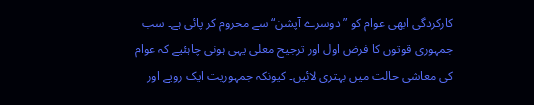کارکردگی ابھی عوام کو ”دوسرے آپشن“ سے محروم کر پائی ہے۔ سب جمہوری قوتوں کا فرض اول اور ترجیح معلی یہی ہونی چاہئیے کہ عوام کی معاشی حالت میں بہتری لائیں۔ کیونکہ جمہوریت ایک رویے اور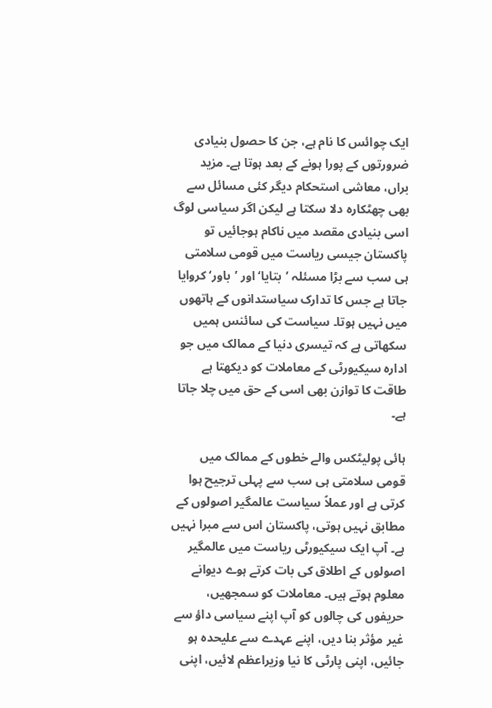ایک چوائس کا نام ہے، جن کا حصول بنیادی ضرورتوں کے پورا ہونے کے بعد ہوتا ہے۔ مزید براں، معاشی استحکام دیگر کئی مسائل سے بھی چھٹکارہ دلا سکتا ہے لیکن اگر سیاسی لوگ اسی بنیادی مقصد میں ناکام ہوجائیں تو پاکستان جیسی ریاست میں قومی سلامتی ہی سب سے بڑا مسئلہ ’بتایا‘ اور ’باور‘ کروایا جاتا ہے جس کا تدارک سیاستدانوں کے ہاتھوں میں نہیں ہوتا۔ سیاست کی سائنس ہمیں سکھاتی ہے کہ تیسری دنیا کے ممالک میں جو ادارہ سیکیورٹی کے معاملات کو دیکھتا ہے طاقت کا توازن بھی اسی کے حق میں چلا جاتا ہے۔

ہائی پولیٹکس والے خطوں کے ممالک میں قومی سلامتی ہی سب سے پہلی ترجیح ہوا کرتی ہے اور عملاً سیاست عالمگیر اصولوں کے مطابق نہیں ہوتی، پاکستان اس سے مبرا نہیں ہے۔ آپ ایک سیکیورٹی ریاست میں عالمگیر اصولوں کے اطلاق کی بات کرتے ہوے دیوانے معلوم ہوتے ہیں۔ معاملات کو سمجھیں، حریفوں کی چالوں کو آپ اپنے سیاسی داؤ سے غیر مؤثر بنا دیں، اپنے عہدے سے علیحدہ ہو جائیں، اپنی پارٹی کا نیا وزیراعظم لائیں، اپنی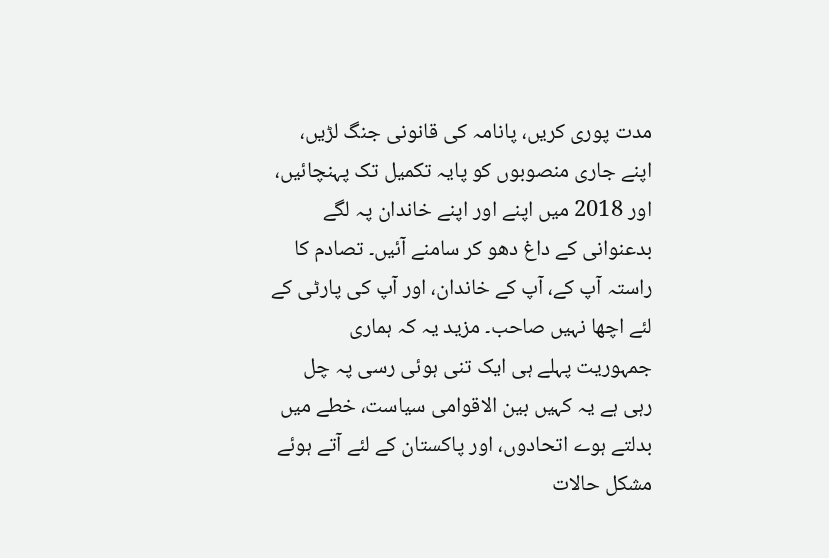مدت پوری کریں، پانامہ کی قانونی جنگ لڑیں، اپنے جاری منصوبوں کو پایہ تکمیل تک پہنچائیں، اور 2018 میں اپنے اور اپنے خاندان پہ لگے بدعنوانی کے داغ دھو کر سامنے آئیں۔ تصادم کا راستہ آپ کے، آپ کے خاندان، اور آپ کی پارٹی کے لئے اچھا نہیں صاحب۔ مزید یہ کہ ہماری جمہوریت پہلے ہی ایک تنی ہوئی رسی پہ چل رہی ہے یہ کہیں بین الاقوامی سیاست، خطے میں بدلتے ہوے اتحادوں، اور پاکستان کے لئے آتے ہوئے مشکل حالات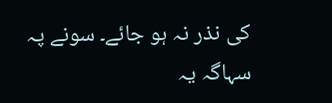کی نذر نہ ہو جائے۔ سونے پہ سہاگہ یہ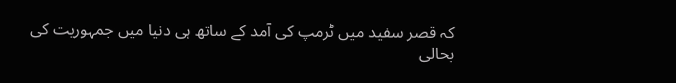کہ قصر سفید میں ٹرمپ کی آمد کے ساتھ ہی دنیا میں جمہوریت کی بحالی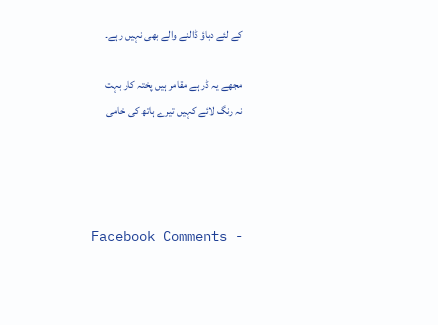کے لئے دباؤ ڈالنے والے بھی نہیں رہے۔

مجھے یہ ڈر ہے مقامر ہیں پختہ کار بہت
نہ رنگ لائے کہیں تیرے ہاتھ کی خامی




Facebook Comments -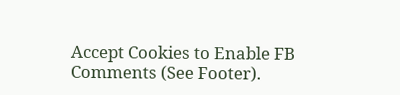Accept Cookies to Enable FB Comments (See Footer).